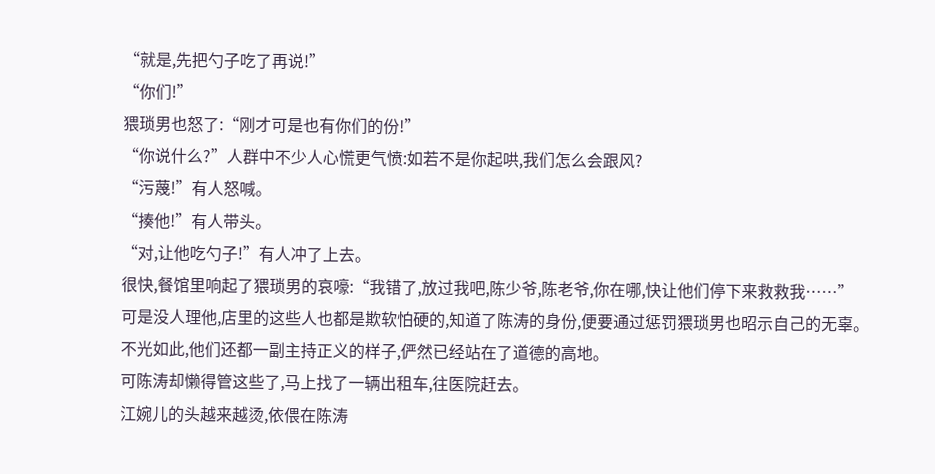“就是,先把勺子吃了再说!”
“你们!”
猥琐男也怒了:“刚才可是也有你们的份!”
“你说什么?”人群中不少人心慌更气愤:如若不是你起哄,我们怎么会跟风?
“污蔑!”有人怒喊。
“揍他!”有人带头。
“对,让他吃勺子!”有人冲了上去。
很快,餐馆里响起了猥琐男的哀嚎:“我错了,放过我吧,陈少爷,陈老爷,你在哪,快让他们停下来救救我……”
可是没人理他,店里的这些人也都是欺软怕硬的,知道了陈涛的身份,便要通过惩罚猥琐男也昭示自己的无辜。
不光如此,他们还都一副主持正义的样子,俨然已经站在了道德的高地。
可陈涛却懒得管这些了,马上找了一辆出租车,往医院赶去。
江婉儿的头越来越烫,依偎在陈涛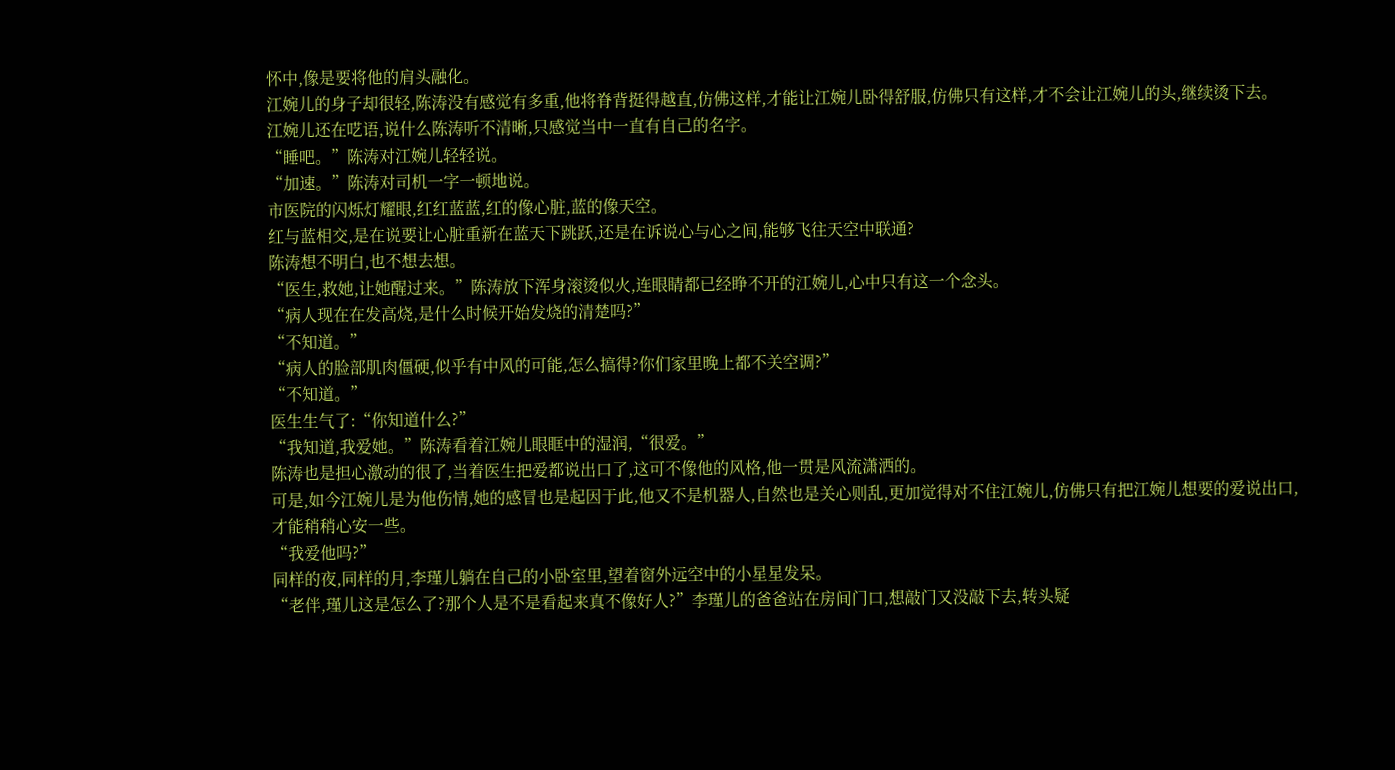怀中,像是要将他的肩头融化。
江婉儿的身子却很轻,陈涛没有感觉有多重,他将脊背挺得越直,仿佛这样,才能让江婉儿卧得舒服,仿佛只有这样,才不会让江婉儿的头,继续烫下去。
江婉儿还在呓语,说什么陈涛听不清晰,只感觉当中一直有自己的名字。
“睡吧。”陈涛对江婉儿轻轻说。
“加速。”陈涛对司机一字一顿地说。
市医院的闪烁灯耀眼,红红蓝蓝,红的像心脏,蓝的像天空。
红与蓝相交,是在说要让心脏重新在蓝天下跳跃,还是在诉说心与心之间,能够飞往天空中联通?
陈涛想不明白,也不想去想。
“医生,救她,让她醒过来。”陈涛放下浑身滚烫似火,连眼睛都已经睁不开的江婉儿,心中只有这一个念头。
“病人现在在发高烧,是什么时候开始发烧的清楚吗?”
“不知道。”
“病人的脸部肌肉僵硬,似乎有中风的可能,怎么搞得?你们家里晚上都不关空调?”
“不知道。”
医生生气了:“你知道什么?”
“我知道,我爱她。”陈涛看着江婉儿眼眶中的湿润,“很爱。”
陈涛也是担心激动的很了,当着医生把爱都说出口了,这可不像他的风格,他一贯是风流潇洒的。
可是,如今江婉儿是为他伤情,她的感冒也是起因于此,他又不是机器人,自然也是关心则乱,更加觉得对不住江婉儿,仿佛只有把江婉儿想要的爱说出口,才能稍稍心安一些。
“我爱他吗?”
同样的夜,同样的月,李瑾儿躺在自己的小卧室里,望着窗外远空中的小星星发呆。
“老伴,瑾儿这是怎么了?那个人是不是看起来真不像好人?”李瑾儿的爸爸站在房间门口,想敲门又没敲下去,转头疑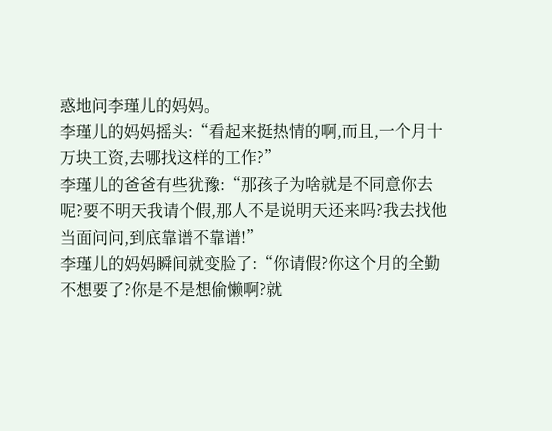惑地问李瑾儿的妈妈。
李瑾儿的妈妈摇头:“看起来挺热情的啊,而且,一个月十万块工资,去哪找这样的工作?”
李瑾儿的爸爸有些犹豫:“那孩子为啥就是不同意你去呢?要不明天我请个假,那人不是说明天还来吗?我去找他当面问问,到底靠谱不靠谱!”
李瑾儿的妈妈瞬间就变脸了:“你请假?你这个月的全勤不想要了?你是不是想偷懒啊?就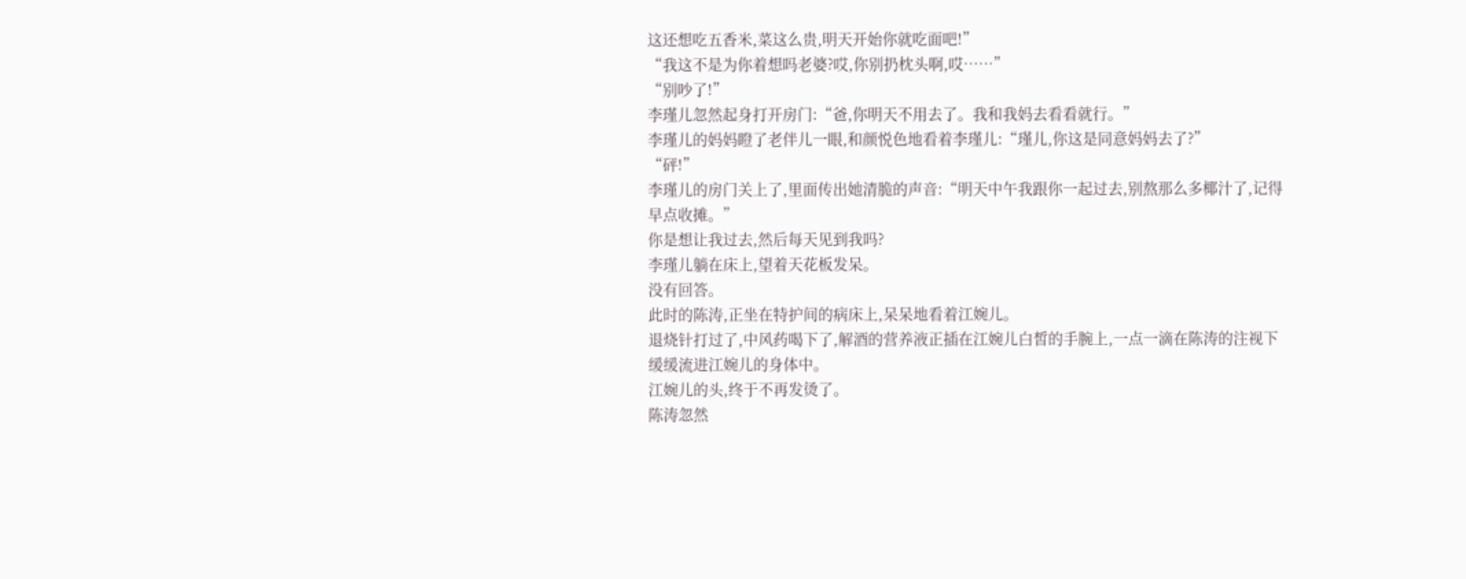这还想吃五香米,菜这么贵,明天开始你就吃面吧!”
“我这不是为你着想吗老婆?哎,你别扔枕头啊,哎……”
“别吵了!”
李瑾儿忽然起身打开房门:“爸,你明天不用去了。我和我妈去看看就行。”
李瑾儿的妈妈瞪了老伴儿一眼,和颜悦色地看着李瑾儿:“瑾儿,你这是同意妈妈去了?”
“砰!”
李瑾儿的房门关上了,里面传出她清脆的声音:“明天中午我跟你一起过去,别熬那么多椰汁了,记得早点收摊。”
你是想让我过去,然后每天见到我吗?
李瑾儿躺在床上,望着天花板发呆。
没有回答。
此时的陈涛,正坐在特护间的病床上,呆呆地看着江婉儿。
退烧针打过了,中风药喝下了,解酒的营养液正插在江婉儿白皙的手腕上,一点一滴在陈涛的注视下缓缓流进江婉儿的身体中。
江婉儿的头,终于不再发烫了。
陈涛忽然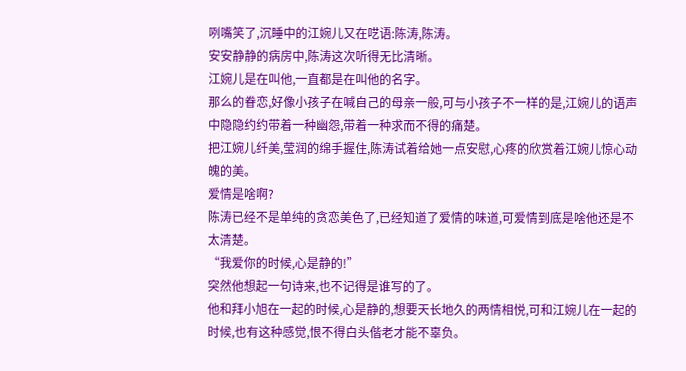咧嘴笑了,沉睡中的江婉儿又在呓语:陈涛,陈涛。
安安静静的病房中,陈涛这次听得无比清晰。
江婉儿是在叫他,一直都是在叫他的名字。
那么的眷恋,好像小孩子在喊自己的母亲一般,可与小孩子不一样的是,江婉儿的语声中隐隐约约带着一种幽怨,带着一种求而不得的痛楚。
把江婉儿纤美,莹润的绵手握住,陈涛试着给她一点安慰,心疼的欣赏着江婉儿惊心动魄的美。
爱情是啥啊?
陈涛已经不是单纯的贪恋美色了,已经知道了爱情的味道,可爱情到底是啥他还是不太清楚。
“我爱你的时候,心是静的!”
突然他想起一句诗来,也不记得是谁写的了。
他和拜小旭在一起的时候,心是静的,想要天长地久的两情相悦,可和江婉儿在一起的时候,也有这种感觉,恨不得白头偕老才能不辜负。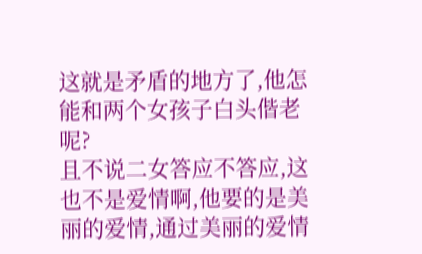这就是矛盾的地方了,他怎能和两个女孩子白头偕老呢?
且不说二女答应不答应,这也不是爱情啊,他要的是美丽的爱情,通过美丽的爱情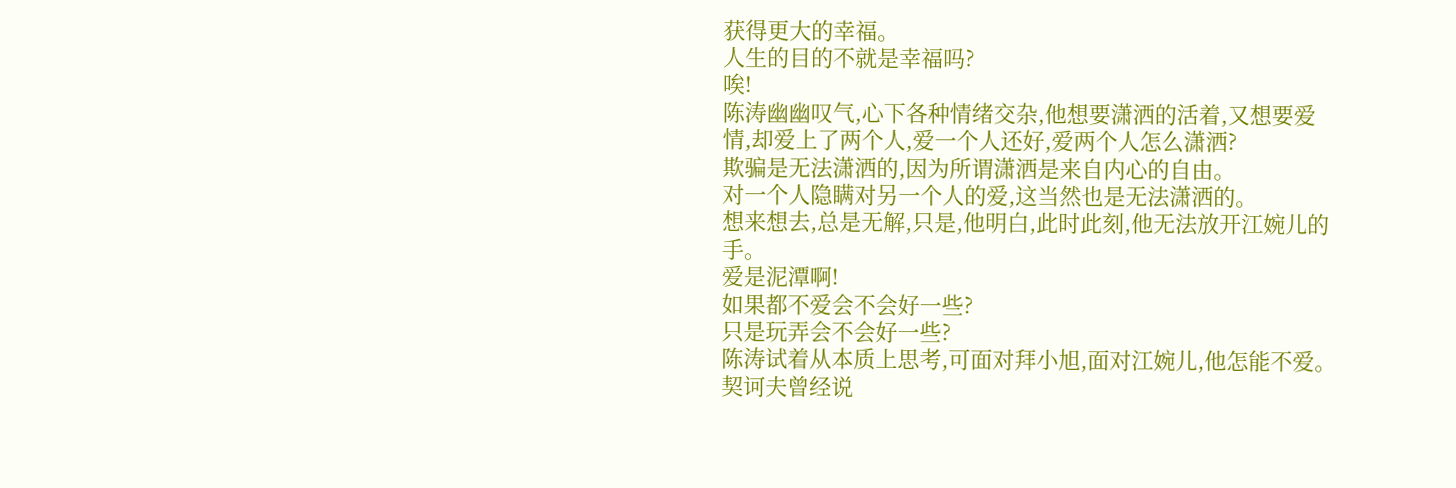获得更大的幸福。
人生的目的不就是幸福吗?
唉!
陈涛幽幽叹气,心下各种情绪交杂,他想要潇洒的活着,又想要爱情,却爱上了两个人,爱一个人还好,爱两个人怎么潇洒?
欺骗是无法潇洒的,因为所谓潇洒是来自内心的自由。
对一个人隐瞒对另一个人的爱,这当然也是无法潇洒的。
想来想去,总是无解,只是,他明白,此时此刻,他无法放开江婉儿的手。
爱是泥潭啊!
如果都不爱会不会好一些?
只是玩弄会不会好一些?
陈涛试着从本质上思考,可面对拜小旭,面对江婉儿,他怎能不爱。
契诃夫曾经说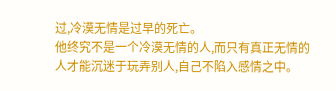过,冷漠无情是过早的死亡。
他终究不是一个冷漠无情的人,而只有真正无情的人才能沉迷于玩弄别人,自己不陷入感情之中。